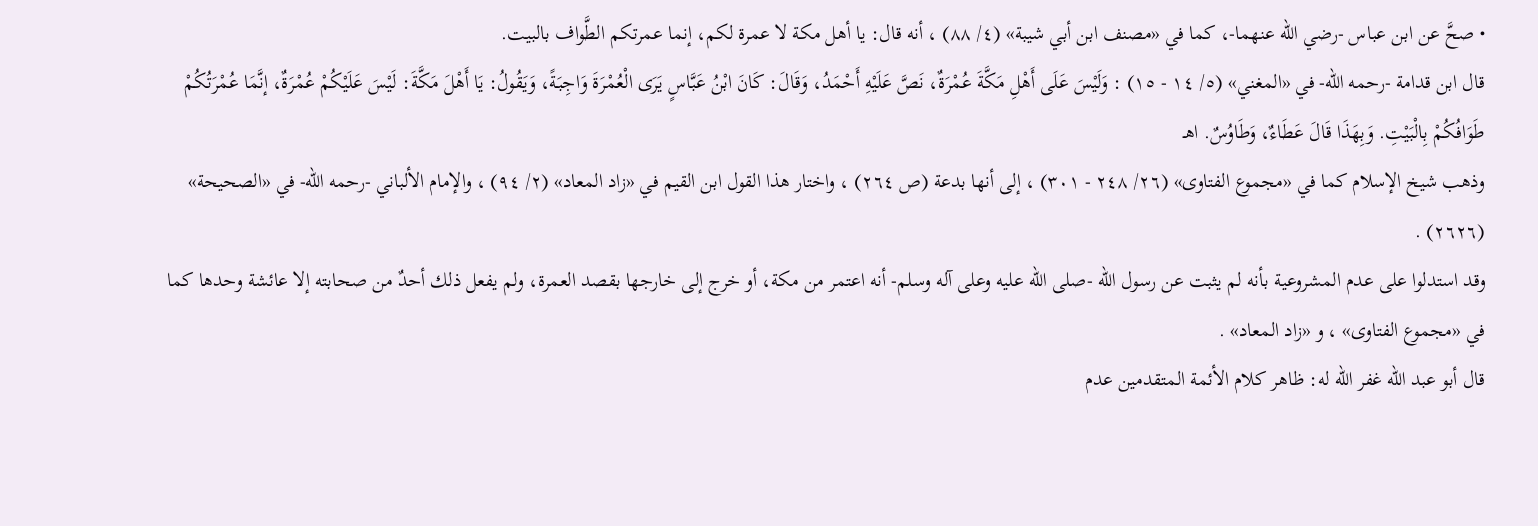• صحَّ عن ابن عباس -رضي الله عنهما-، كما في «مصنف ابن أبي شيبة» (٤/ ٨٨) ، أنه قال: يا أهل مكة لا عمرة لكم، إنما عمرتكم الطَّواف بالبيت.
قال ابن قدامة -رحمه الله- في «المغني» (٥/ ١٤ - ١٥) : وَلَيْسَ عَلَى أَهْلِ مَكَّةَ عُمْرَةٌ، نَصَّ عَلَيْهِ أَحْمَدُ، وَقَالَ: كَانَ ابْنُ عَبَّاسٍ يَرَى الْعُمْرَةَ وَاجِبَةً، وَيَقُولُ: يَا أَهْلَ مَكَّةَ: لَيْسَ عَلَيْكُمْ عُمْرَةٌ، إنَّمَا عُمْرَتُكُمْ طَوَافُكُمْ بِالْبَيْتِ. وَبِهَذَا قَالَ عَطَاءٌ، وَطَاوُسٌ. اهـ
وذهب شيخ الإسلام كما في «مجموع الفتاوى» (٢٦/ ٢٤٨ - ٣٠١) ، إلى أنها بدعة (ص ٢٦٤) ، واختار هذا القول ابن القيم في «زاد المعاد» (٢/ ٩٤) ، والإمام الألباني -رحمه الله- في «الصحيحة» (٢٦٢٦) .
وقد استدلوا على عدم المشروعية بأنه لم يثبت عن رسول الله -صلى الله عليه وعلى آله وسلم- أنه اعتمر من مكة، أو خرج إلى خارجها بقصد العمرة، ولم يفعل ذلك أحدٌ من صحابته إلا عائشة وحدها كما في «مجموع الفتاوى» ، و «زاد المعاد» .
قال أبو عبد الله غفر الله له: ظاهر كلام الأئمة المتقدمين عدم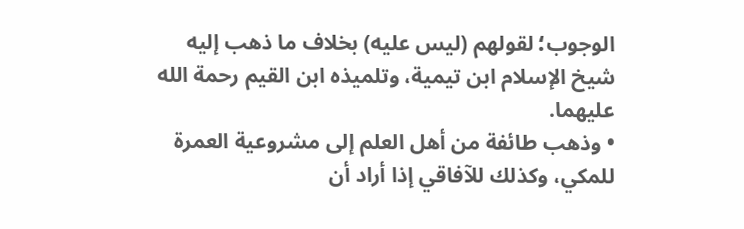الوجوب؛ لقولهم (ليس عليه) بخلاف ما ذهب إليه شيخ الإسلام ابن تيمية، وتلميذه ابن القيم رحمة الله عليهما.
• وذهب طائفة من أهل العلم إلى مشروعية العمرة للمكي، وكذلك للآفاقي إذا أراد أن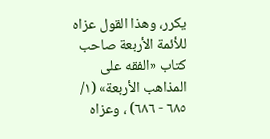يكرر، وهذا القول عزاه للأئمة الأربعة صاحب كتاب «الفقه على المذاهب الأربعة» (١/ ٦٨٥ - ٦٨٦) ، وعزاه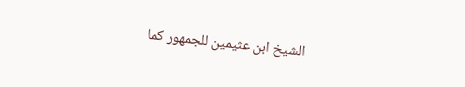الشيخ ابن عثيمين للجمهور كما